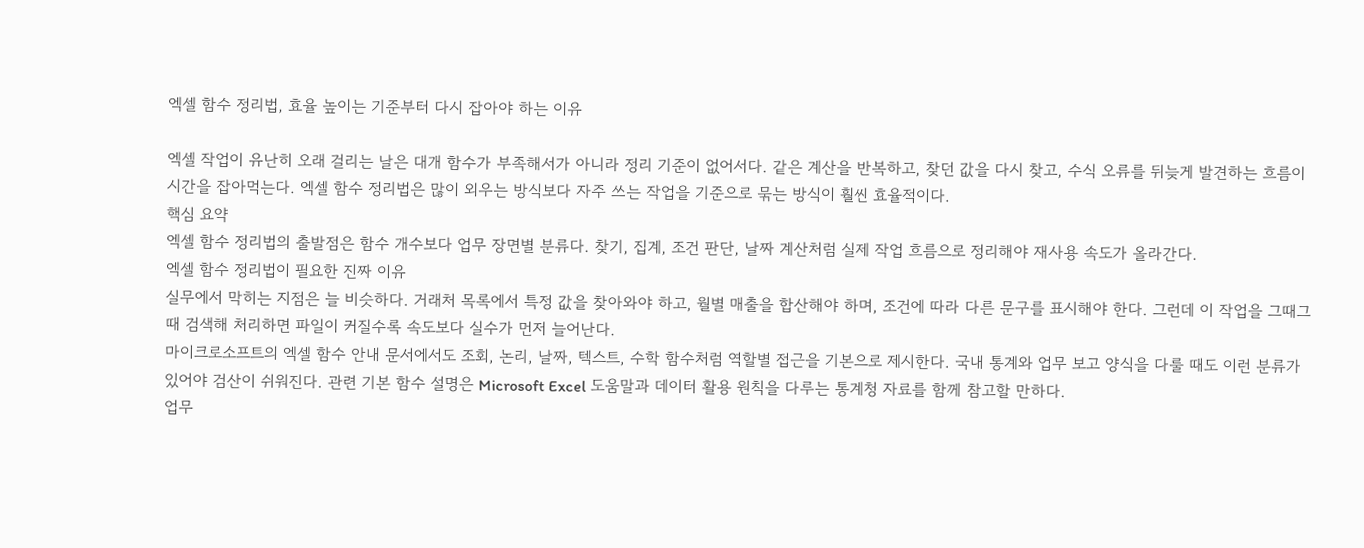엑셀 함수 정리법, 효율 높이는 기준부터 다시 잡아야 하는 이유

엑셀 작업이 유난히 오래 걸리는 날은 대개 함수가 부족해서가 아니라 정리 기준이 없어서다. 같은 계산을 반복하고, 찾던 값을 다시 찾고, 수식 오류를 뒤늦게 발견하는 흐름이 시간을 잡아먹는다. 엑셀 함수 정리법은 많이 외우는 방식보다 자주 쓰는 작업을 기준으로 묶는 방식이 훨씬 효율적이다.
핵심 요약
엑셀 함수 정리법의 출발점은 함수 개수보다 업무 장면별 분류다. 찾기, 집계, 조건 판단, 날짜 계산처럼 실제 작업 흐름으로 정리해야 재사용 속도가 올라간다.
엑셀 함수 정리법이 필요한 진짜 이유
실무에서 막히는 지점은 늘 비슷하다. 거래처 목록에서 특정 값을 찾아와야 하고, 월별 매출을 합산해야 하며, 조건에 따라 다른 문구를 표시해야 한다. 그런데 이 작업을 그때그때 검색해 처리하면 파일이 커질수록 속도보다 실수가 먼저 늘어난다.
마이크로소프트의 엑셀 함수 안내 문서에서도 조회, 논리, 날짜, 텍스트, 수학 함수처럼 역할별 접근을 기본으로 제시한다. 국내 통계와 업무 보고 양식을 다룰 때도 이런 분류가 있어야 검산이 쉬워진다. 관련 기본 함수 설명은 Microsoft Excel 도움말과 데이터 활용 원칙을 다루는 통계청 자료를 함께 참고할 만하다.
업무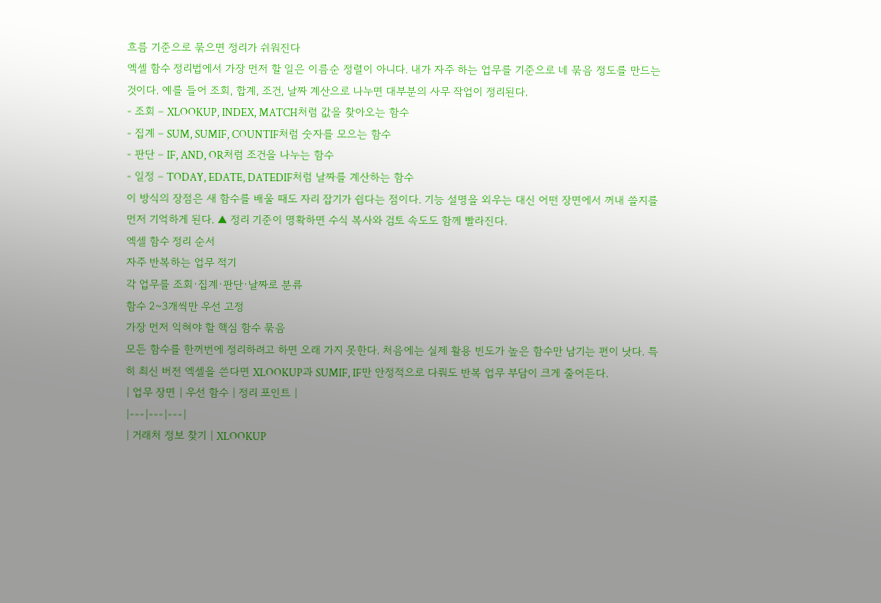흐름 기준으로 묶으면 정리가 쉬워진다
엑셀 함수 정리법에서 가장 먼저 할 일은 이름순 정렬이 아니다. 내가 자주 하는 업무를 기준으로 네 묶음 정도를 만드는 것이다. 예를 들어 조회, 합계, 조건, 날짜 계산으로 나누면 대부분의 사무 작업이 정리된다.
- 조회 – XLOOKUP, INDEX, MATCH처럼 값을 찾아오는 함수
- 집계 – SUM, SUMIF, COUNTIF처럼 숫자를 모으는 함수
- 판단 – IF, AND, OR처럼 조건을 나누는 함수
- 일정 – TODAY, EDATE, DATEDIF처럼 날짜를 계산하는 함수
이 방식의 장점은 새 함수를 배울 때도 자리 잡기가 쉽다는 점이다. 기능 설명을 외우는 대신 어떤 장면에서 꺼내 쓸지를 먼저 기억하게 된다. ▲ 정리 기준이 명확하면 수식 복사와 검토 속도도 함께 빨라진다.
엑셀 함수 정리 순서
자주 반복하는 업무 적기
각 업무를 조회·집계·판단·날짜로 분류
함수 2~3개씩만 우선 고정
가장 먼저 익혀야 할 핵심 함수 묶음
모든 함수를 한꺼번에 정리하려고 하면 오래 가지 못한다. 처음에는 실제 활용 빈도가 높은 함수만 남기는 편이 낫다. 특히 최신 버전 엑셀을 쓴다면 XLOOKUP과 SUMIF, IF만 안정적으로 다뤄도 반복 업무 부담이 크게 줄어든다.
| 업무 장면 | 우선 함수 | 정리 포인트 |
|---|---|---|
| 거래처 정보 찾기 | XLOOKUP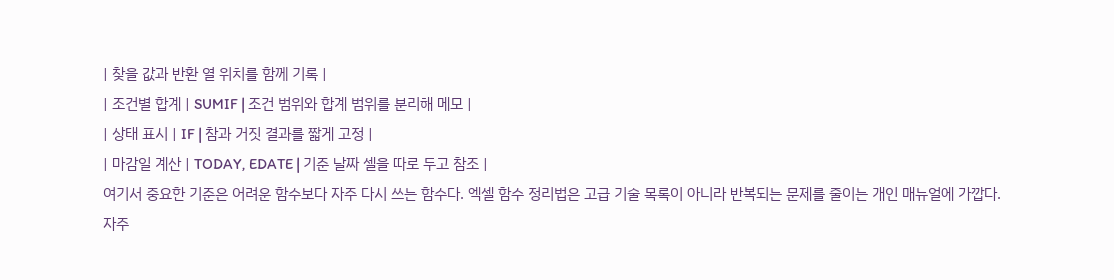| 찾을 값과 반환 열 위치를 함께 기록 |
| 조건별 합계 | SUMIF | 조건 범위와 합계 범위를 분리해 메모 |
| 상태 표시 | IF | 참과 거짓 결과를 짧게 고정 |
| 마감일 계산 | TODAY, EDATE | 기준 날짜 셀을 따로 두고 참조 |
여기서 중요한 기준은 어려운 함수보다 자주 다시 쓰는 함수다. 엑셀 함수 정리법은 고급 기술 목록이 아니라 반복되는 문제를 줄이는 개인 매뉴얼에 가깝다.
자주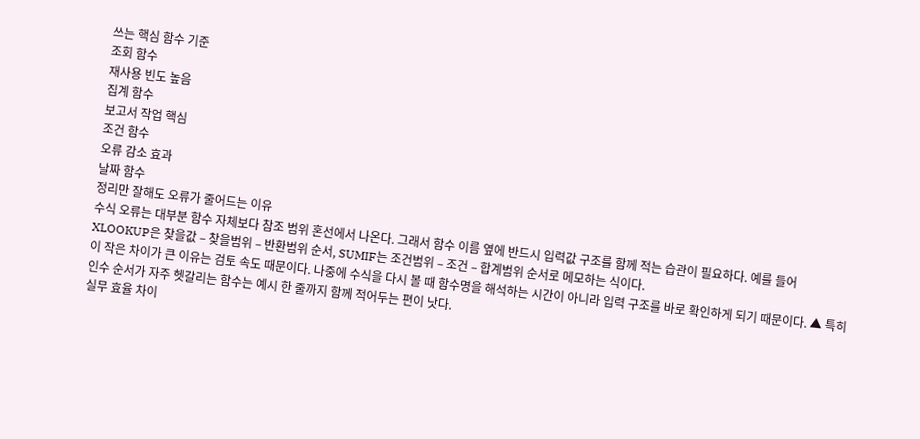쓰는 핵심 함수 기준
조회 함수
재사용 빈도 높음
집계 함수
보고서 작업 핵심
조건 함수
오류 감소 효과
날짜 함수
정리만 잘해도 오류가 줄어드는 이유
수식 오류는 대부분 함수 자체보다 참조 범위 혼선에서 나온다. 그래서 함수 이름 옆에 반드시 입력값 구조를 함께 적는 습관이 필요하다. 예를 들어 XLOOKUP은 찾을값 – 찾을범위 – 반환범위 순서, SUMIF는 조건범위 – 조건 – 합계범위 순서로 메모하는 식이다.
이 작은 차이가 큰 이유는 검토 속도 때문이다. 나중에 수식을 다시 볼 때 함수명을 해석하는 시간이 아니라 입력 구조를 바로 확인하게 되기 때문이다. ▲ 특히 인수 순서가 자주 헷갈리는 함수는 예시 한 줄까지 함께 적어두는 편이 낫다.
실무 효율 차이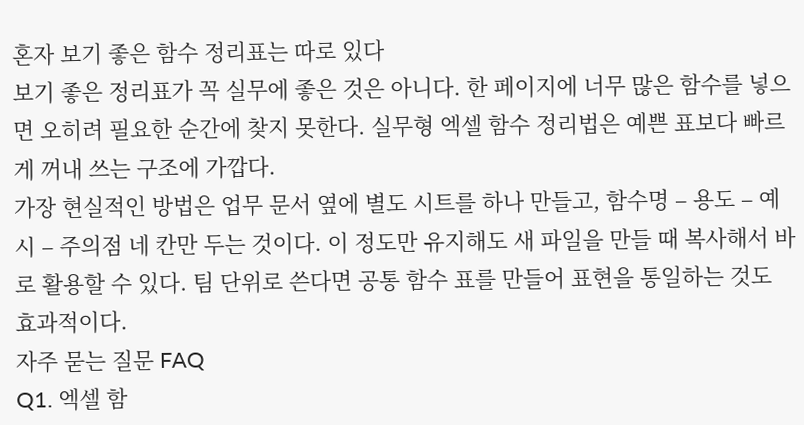혼자 보기 좋은 함수 정리표는 따로 있다
보기 좋은 정리표가 꼭 실무에 좋은 것은 아니다. 한 페이지에 너무 많은 함수를 넣으면 오히려 필요한 순간에 찾지 못한다. 실무형 엑셀 함수 정리법은 예쁜 표보다 빠르게 꺼내 쓰는 구조에 가깝다.
가장 현실적인 방법은 업무 문서 옆에 별도 시트를 하나 만들고, 함수명 – 용도 – 예시 – 주의점 네 칸만 두는 것이다. 이 정도만 유지해도 새 파일을 만들 때 복사해서 바로 활용할 수 있다. 팀 단위로 쓴다면 공통 함수 표를 만들어 표현을 통일하는 것도 효과적이다.
자주 묻는 질문 FAQ
Q1. 엑셀 함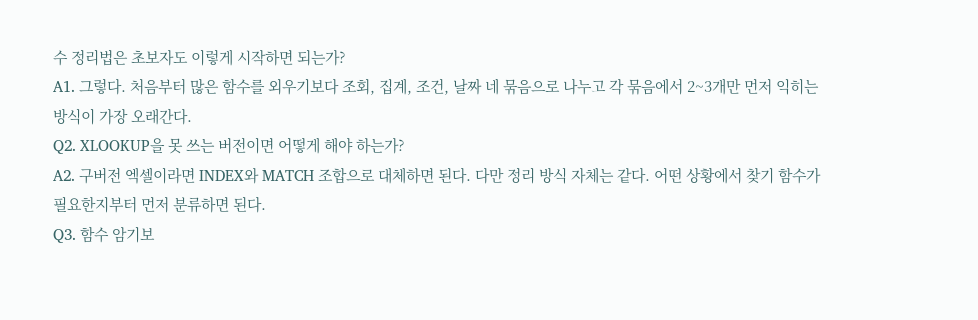수 정리법은 초보자도 이렇게 시작하면 되는가?
A1. 그렇다. 처음부터 많은 함수를 외우기보다 조회, 집계, 조건, 날짜 네 묶음으로 나누고 각 묶음에서 2~3개만 먼저 익히는 방식이 가장 오래간다.
Q2. XLOOKUP을 못 쓰는 버전이면 어떻게 해야 하는가?
A2. 구버전 엑셀이라면 INDEX와 MATCH 조합으로 대체하면 된다. 다만 정리 방식 자체는 같다. 어떤 상황에서 찾기 함수가 필요한지부터 먼저 분류하면 된다.
Q3. 함수 암기보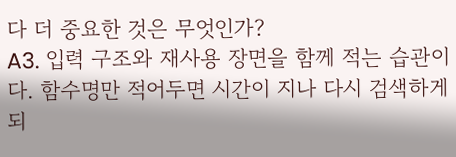다 더 중요한 것은 무엇인가?
A3. 입력 구조와 재사용 장면을 함께 적는 습관이다. 함수명만 적어두면 시간이 지나 다시 검색하게 되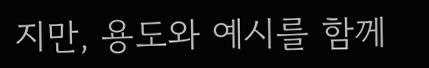지만, 용도와 예시를 함께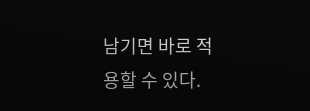남기면 바로 적용할 수 있다.